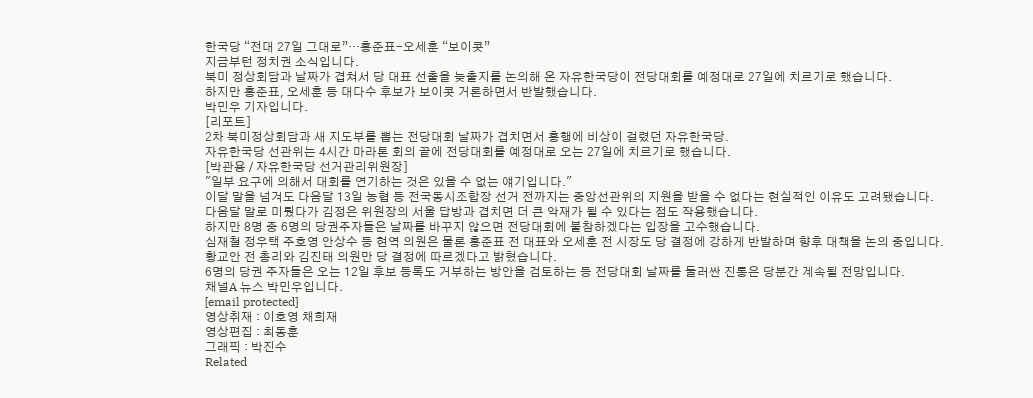한국당 “전대 27일 그대로”…홍준표-오세훈 “보이콧”
지금부턴 정치권 소식입니다.
북미 정상회담과 날짜가 겹쳐서 당 대표 선출을 늦출지를 논의해 온 자유한국당이 전당대회를 예정대로 27일에 치르기로 했습니다.
하지만 홍준표, 오세훈 등 대다수 후보가 보이콧 거론하면서 반발했습니다.
박민우 기자입니다.
[리포트]
2차 북미정상회담과 새 지도부를 뽑는 전당대회 날짜가 겹치면서 흥행에 비상이 걸렸던 자유한국당.
자유한국당 선관위는 4시간 마라톤 회의 끝에 전당대회를 예정대로 오는 27일에 치르기로 했습니다.
[박관용 / 자유한국당 선거관리위원장]
"일부 요구에 의해서 대회를 연기하는 것은 있을 수 없는 얘기입니다."
이달 말을 넘겨도 다음달 13일 농협 등 전국동시조합장 선거 전까지는 중앙선관위의 지원을 받을 수 없다는 현실적인 이유도 고려됐습니다.
다음달 말로 미뤘다가 김정은 위원장의 서울 답방과 겹치면 더 큰 악재가 될 수 있다는 점도 작용했습니다.
하지만 8명 중 6명의 당권주자들은 날짜를 바꾸지 않으면 전당대회에 불참하겠다는 입장을 고수했습니다.
심재철 정우택 주호영 안상수 등 현역 의원은 물론 홍준표 전 대표와 오세훈 전 시장도 당 결정에 강하게 반발하며 향후 대책을 논의 중입니다.
황교안 전 총리와 김진태 의원만 당 결정에 따르겠다고 밝혔습니다.
6명의 당권 주자들은 오는 12일 후보 등록도 거부하는 방안을 검토하는 등 전당대회 날짜를 둘러싼 진통은 당분간 계속될 전망입니다.
채널A 뉴스 박민우입니다.
[email protected]
영상취재 : 이호영 채희재
영상편집 : 최동훈
그래픽 : 박진수
Related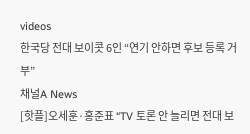videos
한국당 전대 보이콧 6인 “연기 안하면 후보 등록 거부”
채널A News
[핫플]오세훈·홍준표 “TV 토론 안 늘리면 전대 보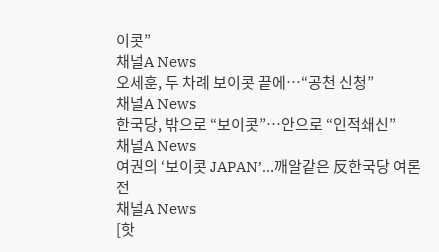이콧”
채널A News
오세훈, 두 차례 보이콧 끝에…“공천 신청”
채널A News
한국당, 밖으로 “보이콧”…안으로 “인적쇄신”
채널A News
여권의 ‘보이콧 JAPAN’…깨알같은 反한국당 여론전
채널A News
[핫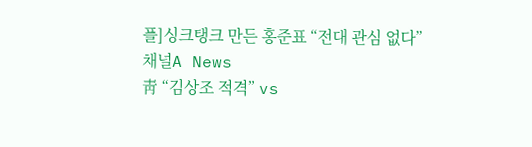플]싱크탱크 만든 홍준표 “전대 관심 없다”
채널A News
靑 “김상조 적격” vs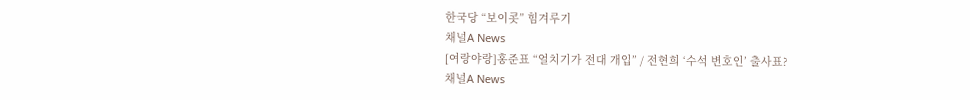한국당 “보이콧” 힘겨루기
채널A News
[여랑야랑]홍준표 “얼치기가 전대 개입” / 전현희 ‘수석 변호인’ 출사표?
채널A News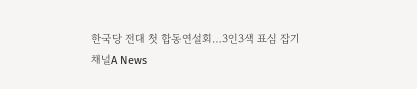한국당 전대 첫 합동연설회…3인3색 표심 잡기
채널A News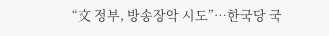“文 정부, 방송장악 시도”…한국당 국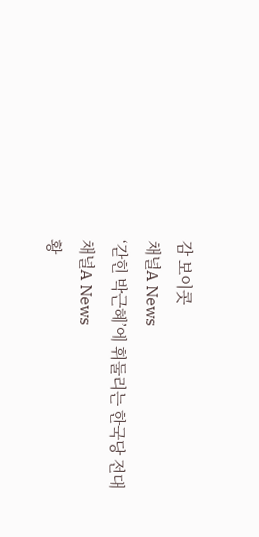감 보이콧
채널A News
‘갇힌 박근혜’에 휘둘리는 한국당 전대
채널A News
황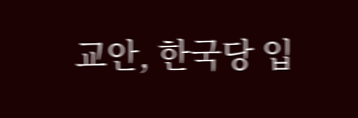교안, 한국당 입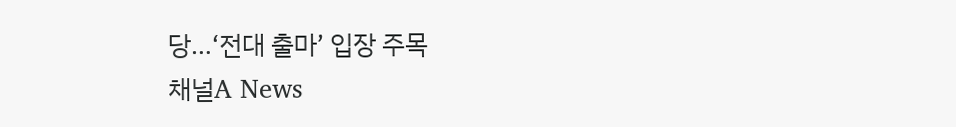당…‘전대 출마’ 입장 주목
채널A News